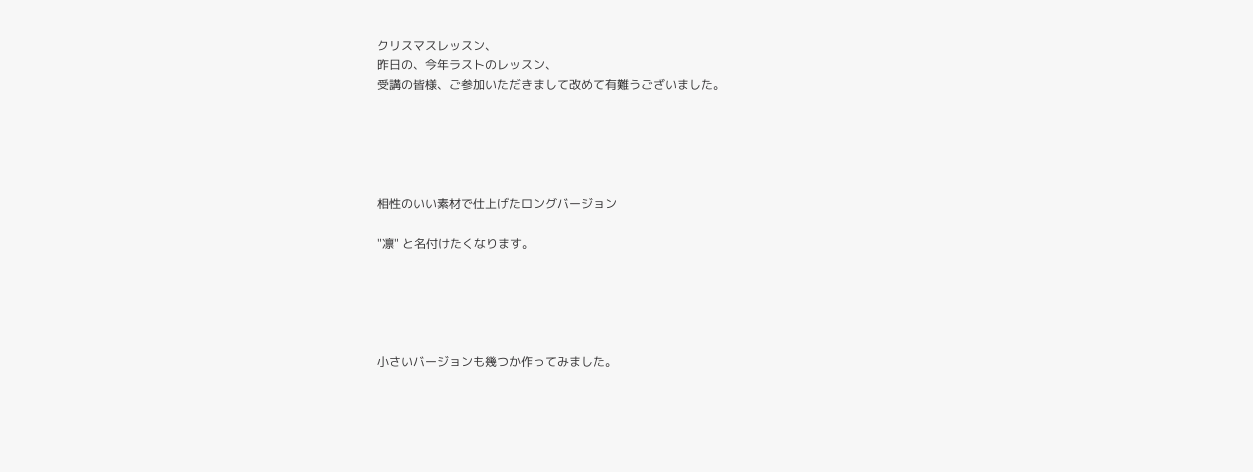クリスマスレッスン、
昨日の、今年ラストのレッスン、
受講の皆様、ご参加いただきまして改めて有難うございました。





相性のいい素材で仕上げたロングバージョン

"凛" と名付けたくなります。





小さいバージョンも幾つか作ってみました。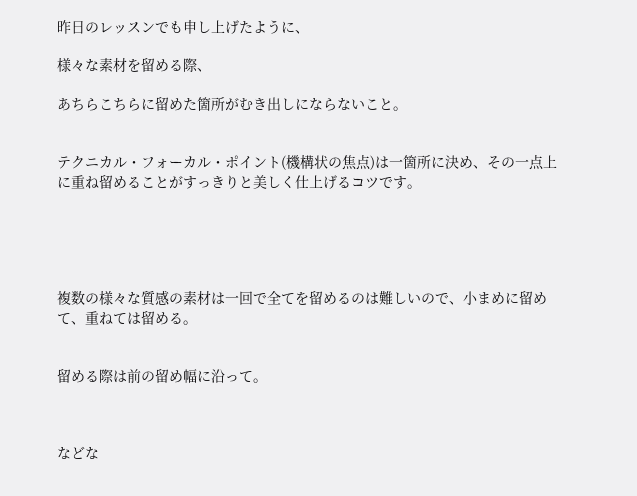昨日のレッスンでも申し上げたように、

様々な素材を留める際、

あちらこちらに留めた箇所がむき出しにならないこと。


テクニカル・フォーカル・ポイント(機構状の焦点)は一箇所に決め、その一点上に重ね留めることがすっきりと美しく仕上げるコツです。





複数の様々な質感の素材は一回で全てを留めるのは難しいので、小まめに留めて、重ねては留める。


留める際は前の留め幅に沿って。



などな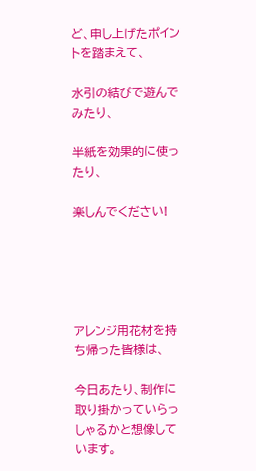ど、申し上げたポイントを踏まえて、

水引の結びで遊んでみたり、

半紙を効果的に使ったり、

楽しんでください!





アレンジ用花材を持ち帰った皆様は、

今日あたり、制作に取り掛かっていらっしゃるかと想像しています。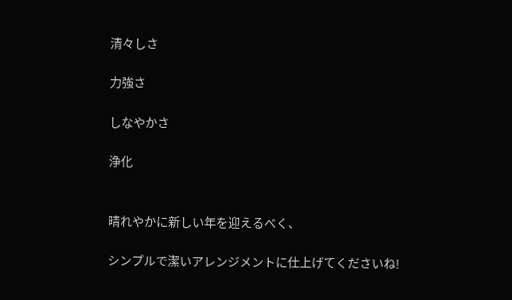清々しさ

力強さ

しなやかさ

浄化


晴れやかに新しい年を迎えるべく、

シンプルで潔いアレンジメントに仕上げてくださいね!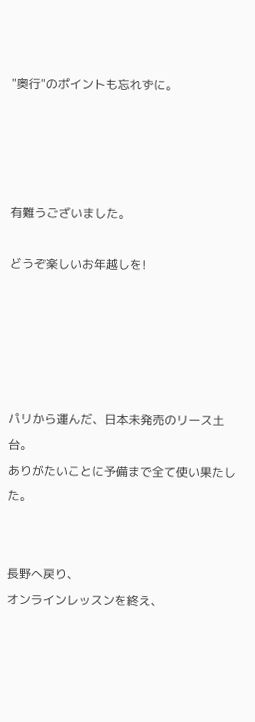"奥行"のポイントも忘れずに。




有難うございました。

どうぞ楽しいお年越しを!





パリから運んだ、日本未発売のリース土台。
ありがたいことに予備まで全て使い果たした。


長野へ戻り、
オンラインレッスンを終え、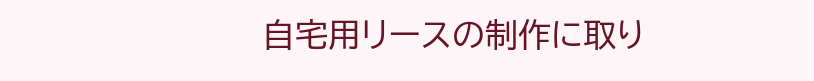自宅用リースの制作に取り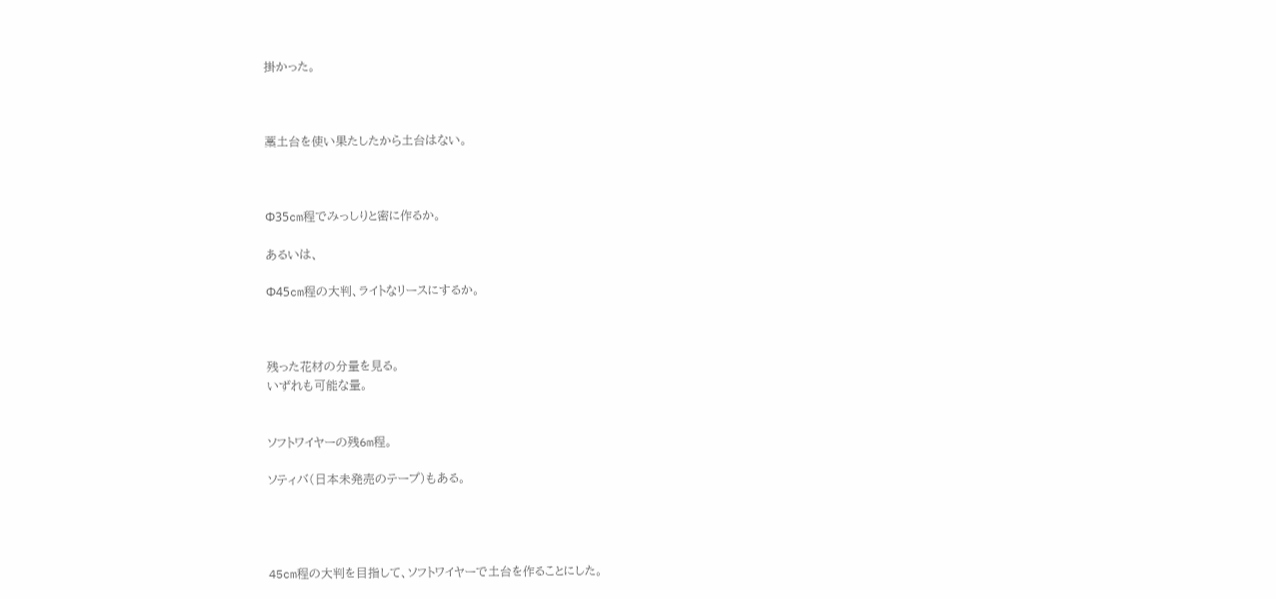掛かった。



藁土台を使い果たしたから土台はない。



Φ35cm程でみっしりと密に作るか。

あるいは、

Φ45cm程の大判、ライトなリースにするか。



残った花材の分量を見る。
いずれも可能な量。


ソフトワイヤーの残6m程。

ソティバ(日本未発売のテープ)もある。




45cm程の大判を目指して、ソフトワイヤーで土台を作ることにした。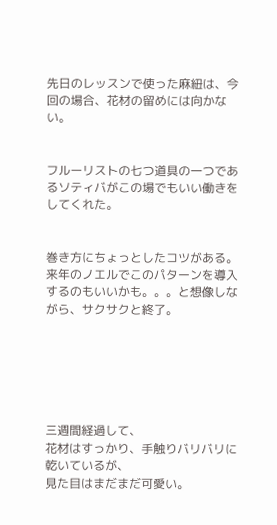先日のレッスンで使った麻紐は、今回の場合、花材の留めには向かない。


フルーリストの七つ道具の一つであるソティバがこの場でもいい働きをしてくれた。


巻き方にちょっとしたコツがある。
来年のノエルでこのパターンを導入するのもいいかも。。。と想像しながら、サクサクと終了。






三週間経過して、
花材はすっかり、手触りバリバリに乾いているが、
見た目はまだまだ可愛い。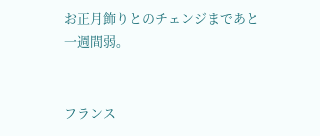お正月飾りとのチェンジまであと一週間弱。


フランス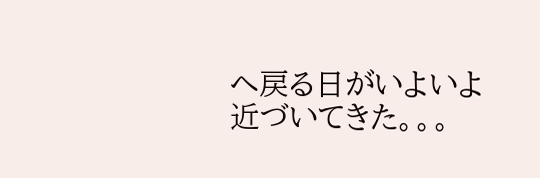へ戻る日がいよいよ近づいてきた。。。